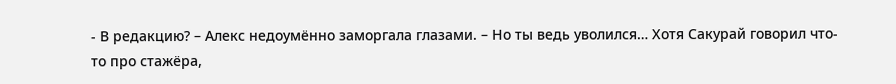- В редакцию? – Алекс недоумённо заморгала глазами. – Но ты ведь уволился… Хотя Сакурай говорил что-то про стажёра,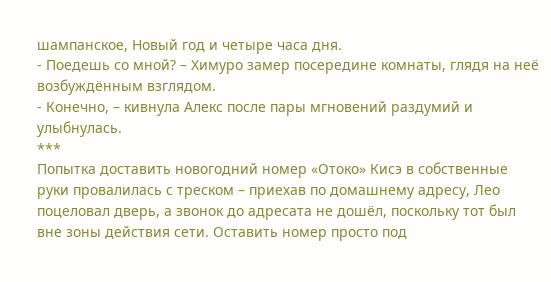шампанское, Новый год и четыре часа дня.
- Поедешь со мной? – Химуро замер посередине комнаты, глядя на неё возбуждённым взглядом.
- Конечно, – кивнула Алекс после пары мгновений раздумий и улыбнулась.
***
Попытка доставить новогодний номер «Отоко» Кисэ в собственные руки провалилась с треском – приехав по домашнему адресу, Лео поцеловал дверь, а звонок до адресата не дошёл, поскольку тот был вне зоны действия сети. Оставить номер просто под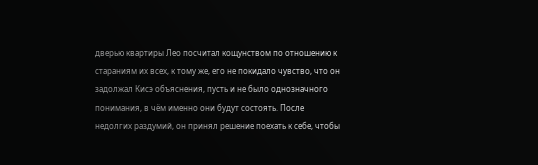дверью квартиры Лео посчитал кощунством по отношению к стараниям их всех, к тому же, его не покидало чувство, что он задолжал Кисэ объяснения, пусть и не было однозначного понимания, в чём именно они будут состоять. После недолгих раздумий, он принял решение поехать к себе, чтобы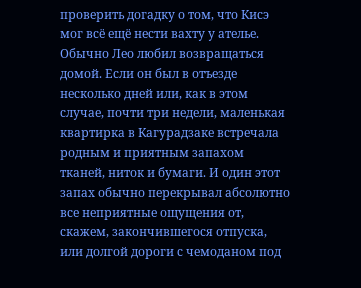проверить догадку о том, что Кисэ мог всё ещё нести вахту у ателье.
Обычно Лео любил возвращаться домой. Если он был в отъезде несколько дней или, как в этом случае, почти три недели, маленькая квартирка в Кагурадзаке встречала родным и приятным запахом тканей, ниток и бумаги. И один этот запах обычно перекрывал абсолютно все неприятные ощущения от, скажем, закончившегося отпуска, или долгой дороги с чемоданом под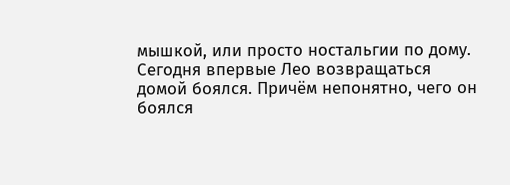мышкой, или просто ностальгии по дому.
Сегодня впервые Лео возвращаться домой боялся. Причём непонятно, чего он боялся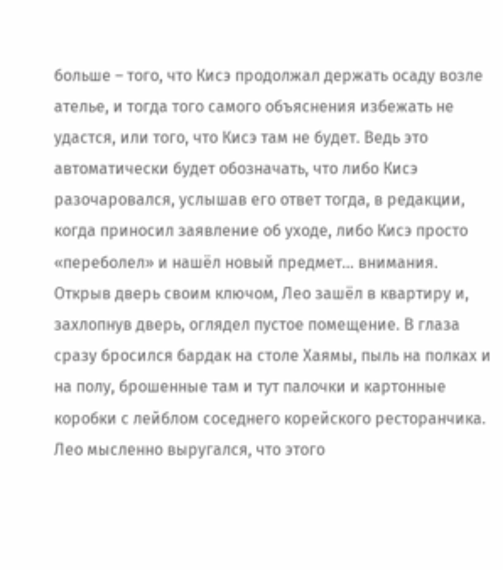больше – того, что Кисэ продолжал держать осаду возле ателье, и тогда того самого объяснения избежать не удастся, или того, что Кисэ там не будет. Ведь это автоматически будет обозначать, что либо Кисэ разочаровался, услышав его ответ тогда, в редакции, когда приносил заявление об уходе, либо Кисэ просто «переболел» и нашёл новый предмет… внимания.
Открыв дверь своим ключом, Лео зашёл в квартиру и, захлопнув дверь, оглядел пустое помещение. В глаза сразу бросился бардак на столе Хаямы, пыль на полках и на полу, брошенные там и тут палочки и картонные коробки с лейблом соседнего корейского ресторанчика. Лео мысленно выругался, что этого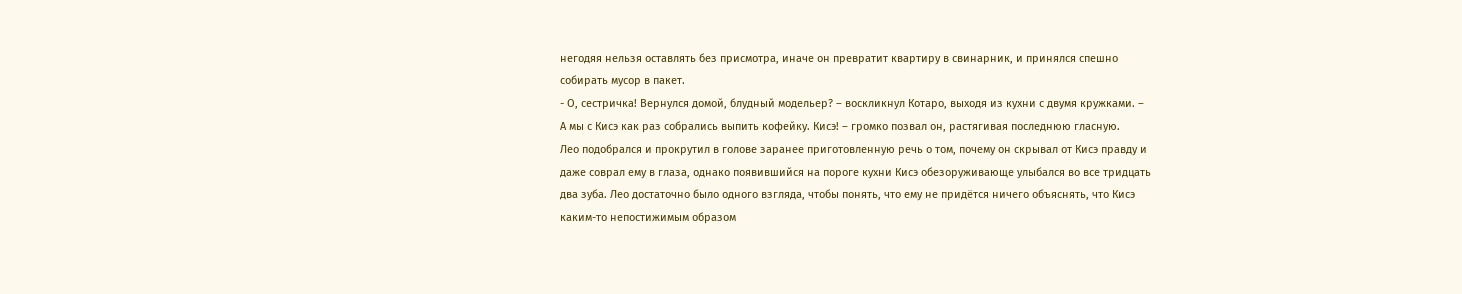негодяя нельзя оставлять без присмотра, иначе он превратит квартиру в свинарник, и принялся спешно собирать мусор в пакет.
- О, сестричка! Вернулся домой, блудный модельер? – воскликнул Котаро, выходя из кухни с двумя кружками. – А мы с Кисэ как раз собрались выпить кофейку. Кисэ! – громко позвал он, растягивая последнюю гласную.
Лео подобрался и прокрутил в голове заранее приготовленную речь о том, почему он скрывал от Кисэ правду и даже соврал ему в глаза, однако появившийся на пороге кухни Кисэ обезоруживающе улыбался во все тридцать два зуба. Лео достаточно было одного взгляда, чтобы понять, что ему не придётся ничего объяснять, что Кисэ каким-то непостижимым образом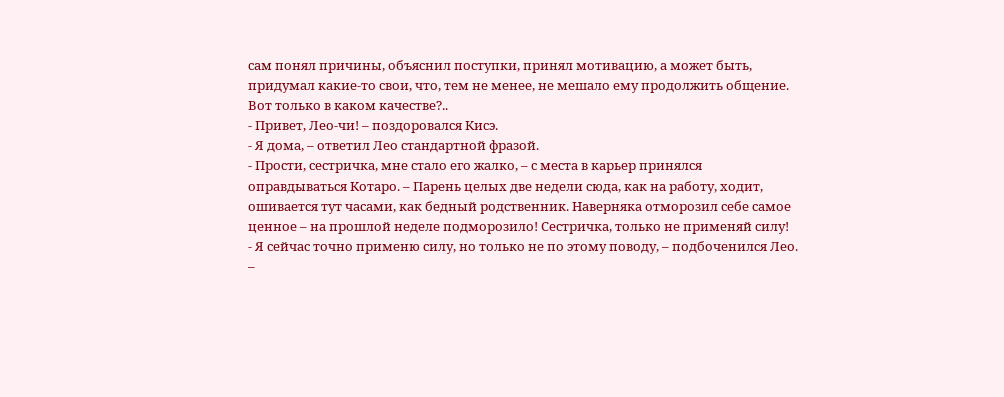сам понял причины, объяснил поступки, принял мотивацию, а может быть, придумал какие-то свои, что, тем не менее, не мешало ему продолжить общение. Вот только в каком качестве?..
- Привет, Лео-чи! – поздоровался Кисэ.
- Я дома, – ответил Лео стандартной фразой.
- Прости, сестричка, мне стало его жалко, – с места в карьер принялся оправдываться Котаро. – Парень целых две недели сюда, как на работу, ходит, ошивается тут часами, как бедный родственник. Наверняка отморозил себе самое ценное – на прошлой неделе подморозило! Сестричка, только не применяй силу!
- Я сейчас точно применю силу, но только не по этому поводу, – подбоченился Лео. –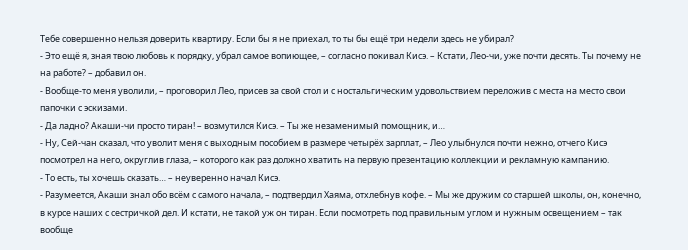Тебе совершенно нельзя доверить квартиру. Если бы я не приехал, то ты бы ещё три недели здесь не убирал?
- Это ещё я, зная твою любовь к порядку, убрал самое вопиющее, – согласно покивал Кисэ. – Кстати, Лео-чи, уже почти десять. Ты почему не на работе? – добавил он.
- Вообще-то меня уволили, – проговорил Лео, присев за свой стол и с ностальгическим удовольствием переложив с места на место свои папочки с эскизами.
- Да ладно? Акаши-чи просто тиран! – возмутился Кисэ. – Ты же незаменимый помощник, и…
- Ну, Сей-чан сказал, что уволит меня с выходным пособием в размере четырёх зарплат, – Лео улыбнулся почти нежно, отчего Кисэ посмотрел на него, округлив глаза, – которого как раз должно хватить на первую презентацию коллекции и рекламную кампанию.
- То есть, ты хочешь сказать… – неуверенно начал Кисэ.
- Разумеется, Акаши знал обо всём с самого начала, – подтвердил Хаяма, отхлебнув кофе. – Мы же дружим со старшей школы, он, конечно, в курсе наших с сестричкой дел. И кстати, не такой уж он тиран. Если посмотреть под правильным углом и нужным освещением – так вообще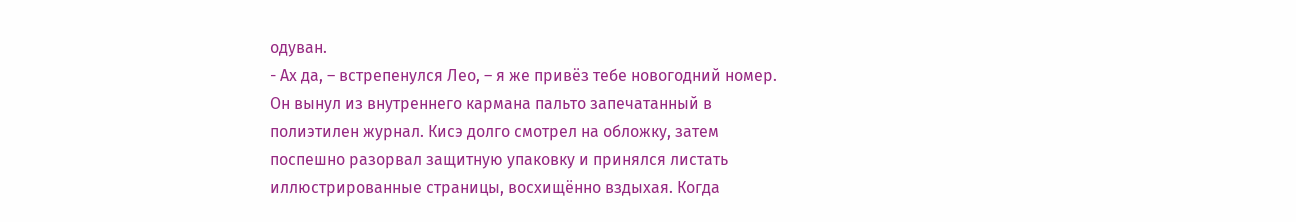одуван.
- Ах да, – встрепенулся Лео, – я же привёз тебе новогодний номер.
Он вынул из внутреннего кармана пальто запечатанный в полиэтилен журнал. Кисэ долго смотрел на обложку, затем поспешно разорвал защитную упаковку и принялся листать иллюстрированные страницы, восхищённо вздыхая. Когда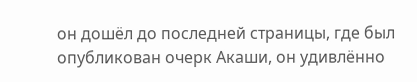он дошёл до последней страницы, где был опубликован очерк Акаши, он удивлённо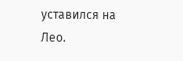уставился на Лео.